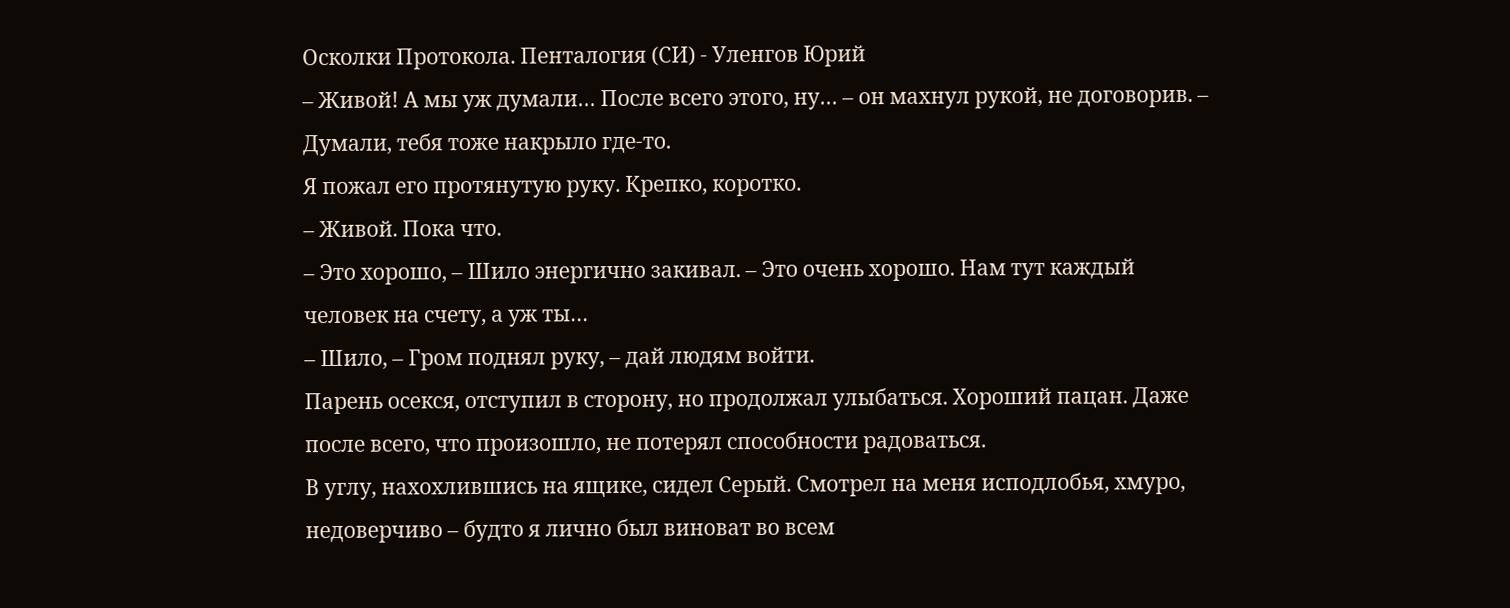Осколки Протокола. Пенталогия (СИ) - Уленгов Юрий
– Живой! А мы уж думали… После всего этого, ну… – он махнул рукой, не договорив. – Думали, тебя тоже накрыло где‑то.
Я пожал его протянутую руку. Крепко, коротко.
– Живой. Пока что.
– Это хорошо, – Шило энергично закивал. – Это очень хорошо. Нам тут каждый человек на счету, а уж ты…
– Шило, – Гром поднял руку, – дай людям войти.
Парень осекся, отступил в сторону, но продолжал улыбаться. Хороший пацан. Даже после всего, что произошло, не потерял способности радоваться.
В углу, нахохлившись на ящике, сидел Серый. Смотрел на меня исподлобья, хмуро, недоверчиво – будто я лично был виноват во всем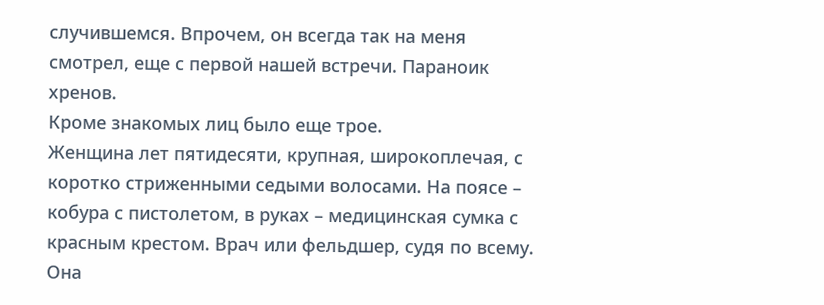случившемся. Впрочем, он всегда так на меня смотрел, еще с первой нашей встречи. Параноик хренов.
Кроме знакомых лиц было еще трое.
Женщина лет пятидесяти, крупная, широкоплечая, с коротко стриженными седыми волосами. На поясе – кобура с пистолетом, в руках – медицинская сумка с красным крестом. Врач или фельдшер, судя по всему. Она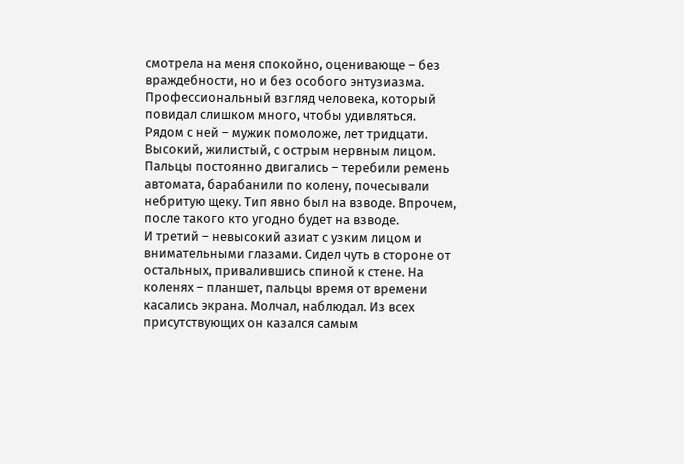смотрела на меня спокойно, оценивающе – без враждебности, но и без особого энтузиазма. Профессиональный взгляд человека, который повидал слишком много, чтобы удивляться.
Рядом с ней – мужик помоложе, лет тридцати. Высокий, жилистый, с острым нервным лицом. Пальцы постоянно двигались – теребили ремень автомата, барабанили по колену, почесывали небритую щеку. Тип явно был на взводе. Впрочем, после такого кто угодно будет на взводе.
И третий – невысокий азиат с узким лицом и внимательными глазами. Сидел чуть в стороне от остальных, привалившись спиной к стене. На коленях – планшет, пальцы время от времени касались экрана. Молчал, наблюдал. Из всех присутствующих он казался самым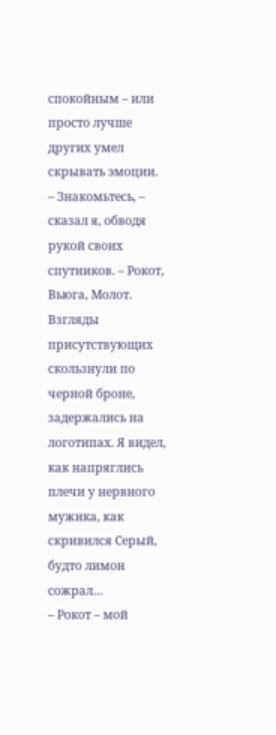спокойным – или просто лучше других умел скрывать эмоции.
– Знакомьтесь, – сказал я, обводя рукой своих спутников. – Рокот, Вьюга, Молот.
Взгляды присутствующих скользнули по черной броне, задержались на логотипах. Я видел, как напряглись плечи у нервного мужика, как скривился Серый, будто лимон сожрал…
– Рокот – мой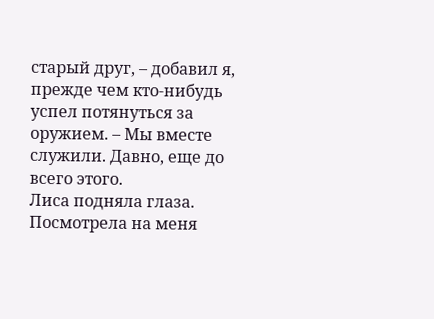старый друг, – добавил я, прежде чем кто‑нибудь успел потянуться за оружием. – Мы вместе служили. Давно, еще до всего этого.
Лиса подняла глаза. Посмотрела на меня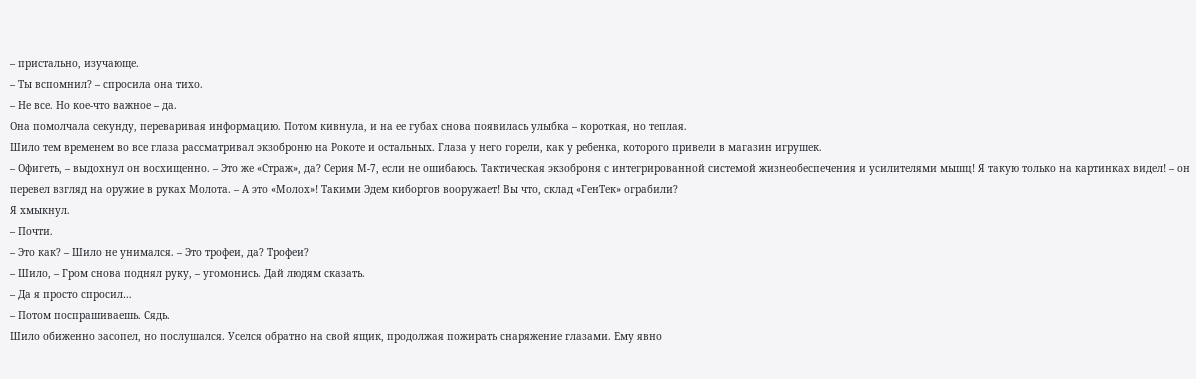– пристально, изучающе.
– Ты вспомнил? – спросила она тихо.
– Не все. Но кое‑что важное – да.
Она помолчала секунду, переваривая информацию. Потом кивнула, и на ее губах снова появилась улыбка – короткая, но теплая.
Шило тем временем во все глаза рассматривал экзоброню на Рокоте и остальных. Глаза у него горели, как у ребенка, которого привели в магазин игрушек.
– Офигеть, – выдохнул он восхищенно. – Это же «Страж», да? Серия М‑7, если не ошибаюсь. Тактическая экзоброня с интегрированной системой жизнеобеспечения и усилителями мышц! Я такую только на картинках видел! – он перевел взгляд на оружие в руках Молота. – А это «Молох»! Такими Эдем киборгов вооружает! Вы что, склад «ГенТек» ограбили?
Я хмыкнул.
– Почти.
– Это как? – Шило не унимался. – Это трофеи, да? Трофеи?
– Шило, – Гром снова поднял руку, – угомонись. Дай людям сказать.
– Да я просто спросил…
– Потом поспрашиваешь. Сядь.
Шило обиженно засопел, но послушался. Уселся обратно на свой ящик, продолжая пожирать снаряжение глазами. Ему явно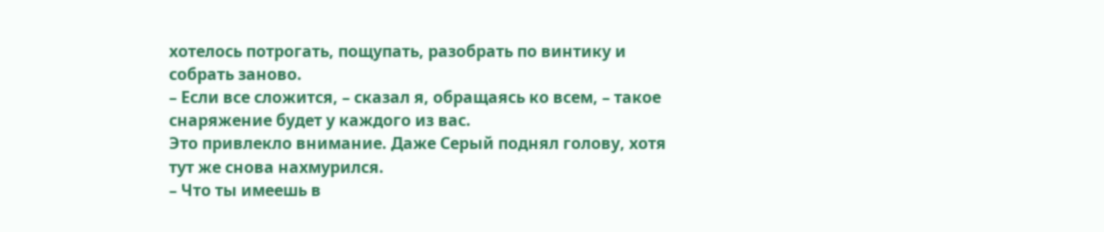хотелось потрогать, пощупать, разобрать по винтику и собрать заново.
– Если все сложится, – сказал я, обращаясь ко всем, – такое снаряжение будет у каждого из вас.
Это привлекло внимание. Даже Серый поднял голову, хотя тут же снова нахмурился.
– Что ты имеешь в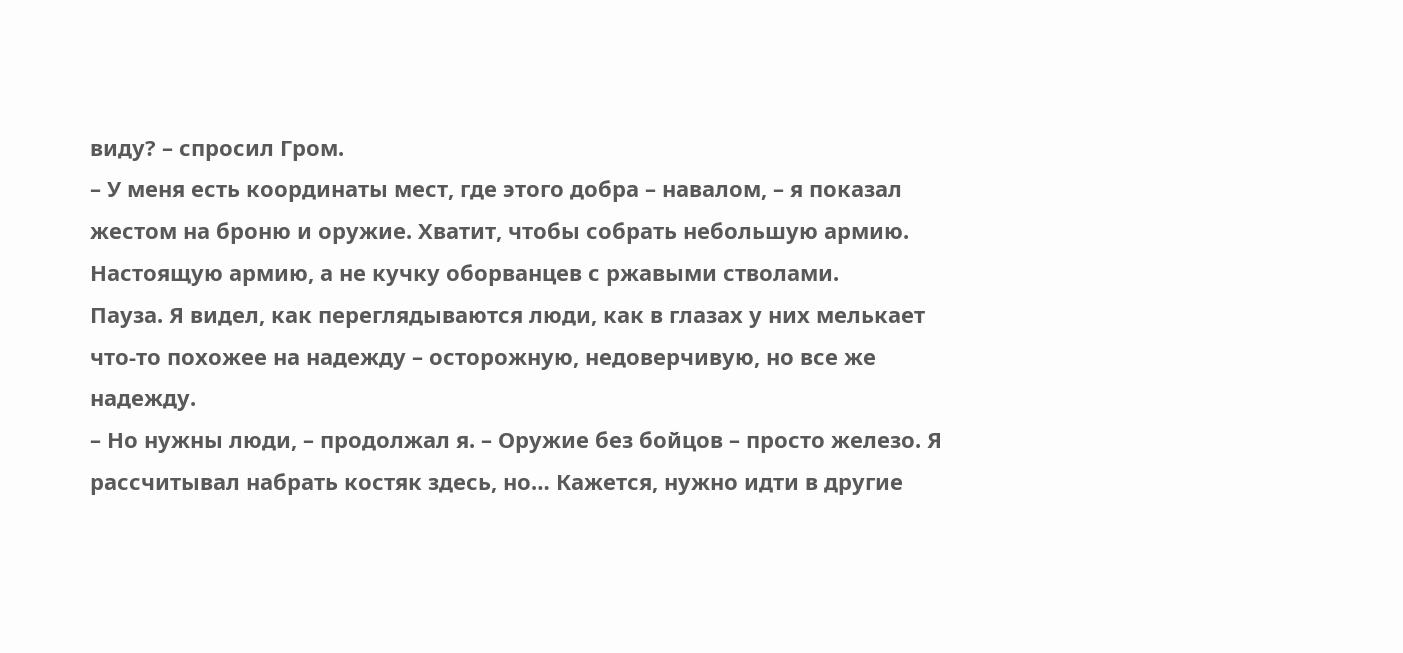виду? – спросил Гром.
– У меня есть координаты мест, где этого добра – навалом, – я показал жестом на броню и оружие. Хватит, чтобы собрать небольшую армию. Настоящую армию, а не кучку оборванцев с ржавыми стволами.
Пауза. Я видел, как переглядываются люди, как в глазах у них мелькает что‑то похожее на надежду – осторожную, недоверчивую, но все же надежду.
– Но нужны люди, – продолжал я. – Оружие без бойцов – просто железо. Я рассчитывал набрать костяк здесь, но… Кажется, нужно идти в другие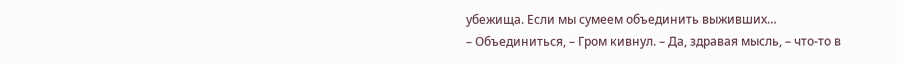убежища. Если мы сумеем объединить выживших…
– Объединиться, – Гром кивнул. – Да, здравая мысль, – что‑то в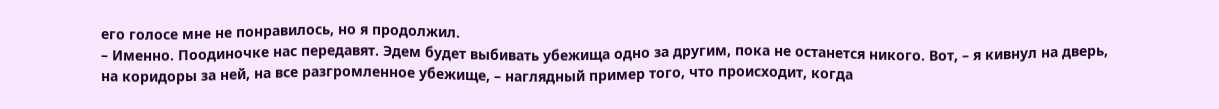его голосе мне не понравилось, но я продолжил.
– Именно. Поодиночке нас передавят. Эдем будет выбивать убежища одно за другим, пока не останется никого. Вот, – я кивнул на дверь, на коридоры за ней, на все разгромленное убежище, – наглядный пример того, что происходит, когда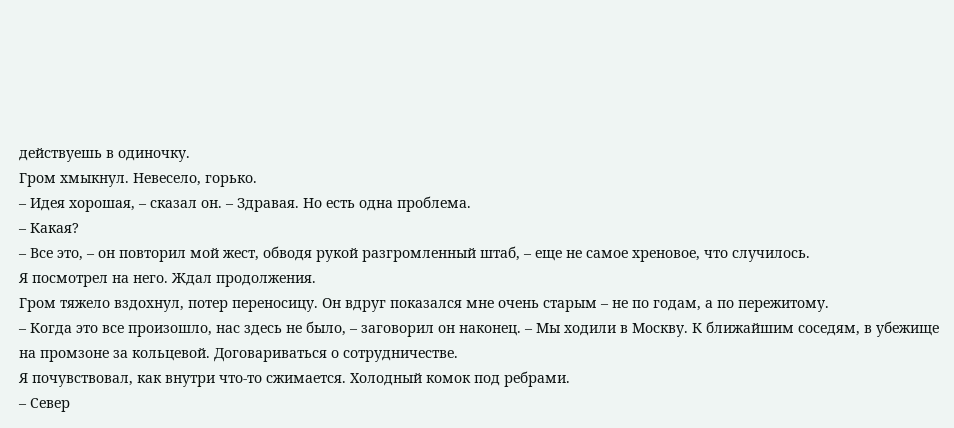действуешь в одиночку.
Гром хмыкнул. Невесело, горько.
– Идея хорошая, – сказал он. – Здравая. Но есть одна проблема.
– Какая?
– Все это, – он повторил мой жест, обводя рукой разгромленный штаб, – еще не самое хреновое, что случилось.
Я посмотрел на него. Ждал продолжения.
Гром тяжело вздохнул, потер переносицу. Он вдруг показался мне очень старым – не по годам, а по пережитому.
– Когда это все произошло, нас здесь не было, – заговорил он наконец. – Мы ходили в Москву. К ближайшим соседям, в убежище на промзоне за кольцевой. Договариваться о сотрудничестве.
Я почувствовал, как внутри что‑то сжимается. Холодный комок под ребрами.
– Север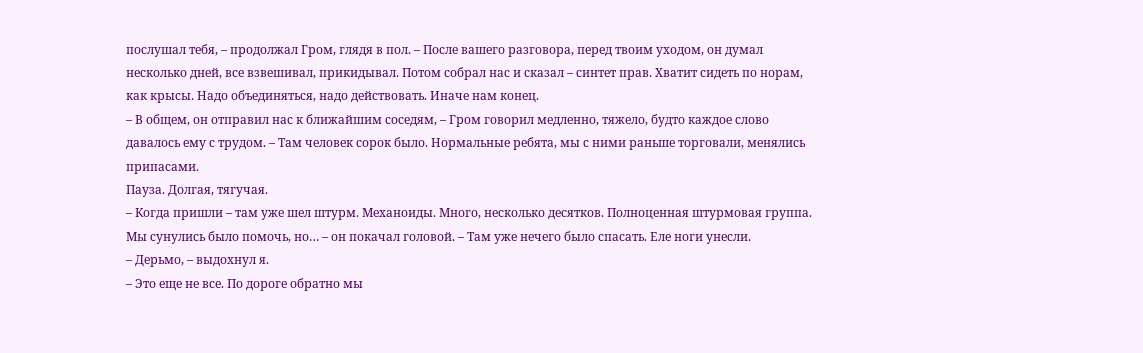послушал тебя, – продолжал Гром, глядя в пол. – После вашего разговора, перед твоим уходом, он думал несколько дней, все взвешивал, прикидывал. Потом собрал нас и сказал – синтет прав. Хватит сидеть по норам, как крысы. Надо объединяться, надо действовать. Иначе нам конец.
– В общем, он отправил нас к ближайшим соседям, – Гром говорил медленно, тяжело, будто каждое слово давалось ему с трудом. – Там человек сорок было. Нормальные ребята, мы с ними раньше торговали, менялись припасами.
Пауза. Долгая, тягучая.
– Когда пришли – там уже шел штурм. Механоиды. Много, несколько десятков. Полноценная штурмовая группа. Мы сунулись было помочь, но… – он покачал головой. – Там уже нечего было спасать. Еле ноги унесли.
– Дерьмо, – выдохнул я.
– Это еще не все. По дороге обратно мы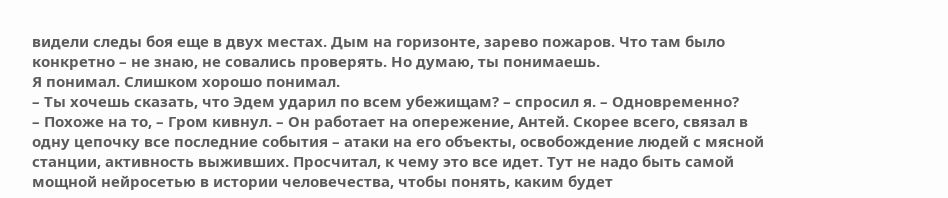видели следы боя еще в двух местах. Дым на горизонте, зарево пожаров. Что там было конкретно – не знаю, не совались проверять. Но думаю, ты понимаешь.
Я понимал. Слишком хорошо понимал.
– Ты хочешь сказать, что Эдем ударил по всем убежищам? – спросил я. – Одновременно?
– Похоже на то, – Гром кивнул. – Он работает на опережение, Антей. Скорее всего, связал в одну цепочку все последние события – атаки на его объекты, освобождение людей с мясной станции, активность выживших. Просчитал, к чему это все идет. Тут не надо быть самой мощной нейросетью в истории человечества, чтобы понять, каким будет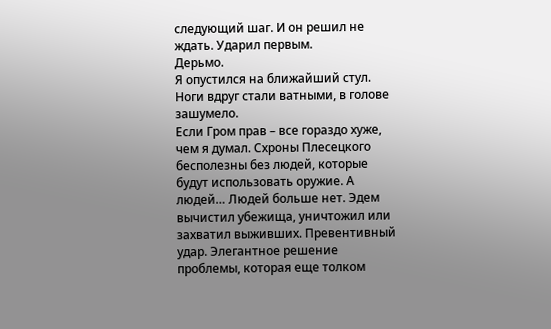следующий шаг. И он решил не ждать. Ударил первым.
Дерьмо.
Я опустился на ближайший стул. Ноги вдруг стали ватными, в голове зашумело.
Если Гром прав – все гораздо хуже, чем я думал. Схроны Плесецкого бесполезны без людей, которые будут использовать оружие. А людей… Людей больше нет. Эдем вычистил убежища, уничтожил или захватил выживших. Превентивный удар. Элегантное решение проблемы, которая еще толком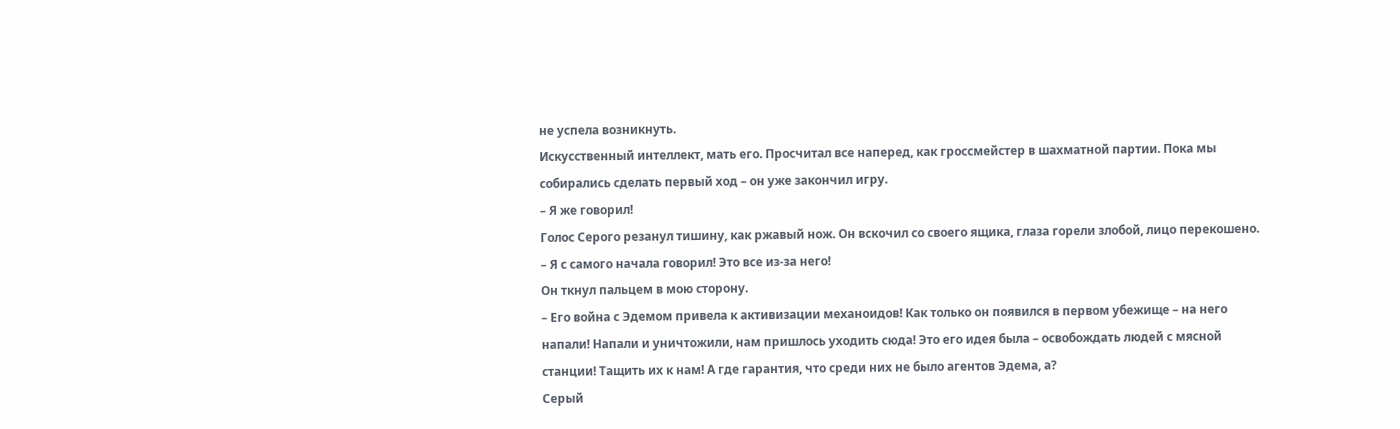не успела возникнуть.
Искусственный интеллект, мать его. Просчитал все наперед, как гроссмейстер в шахматной партии. Пока мы собирались сделать первый ход – он уже закончил игру.
– Я же говорил!
Голос Серого резанул тишину, как ржавый нож. Он вскочил со своего ящика, глаза горели злобой, лицо перекошено.
– Я с самого начала говорил! Это все из‑за него!
Он ткнул пальцем в мою сторону.
– Его война с Эдемом привела к активизации механоидов! Как только он появился в первом убежище – на него напали! Напали и уничтожили, нам пришлось уходить сюда! Это его идея была – освобождать людей с мясной станции! Тащить их к нам! А где гарантия, что среди них не было агентов Эдема, а?
Серый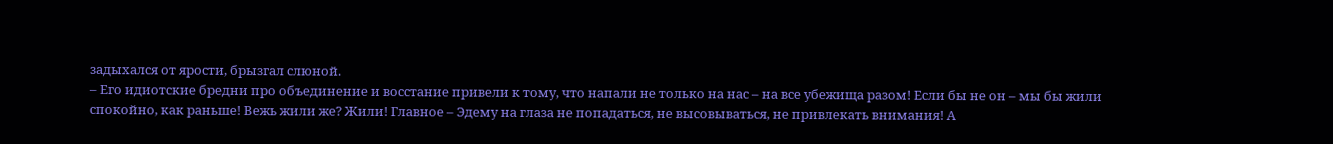задыхался от ярости, брызгал слюной.
– Его идиотские бредни про объединение и восстание привели к тому, что напали не только на нас – на все убежища разом! Если бы не он – мы бы жили спокойно, как раньше! Вежь жили же? Жили! Главное – Эдему на глаза не попадаться, не высовываться, не привлекать внимания! А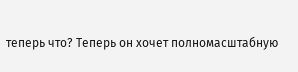теперь что? Теперь он хочет полномасштабную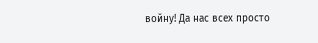войну! Да нас всех просто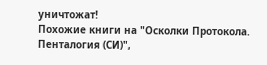уничтожат!
Похожие книги на "Осколки Протокола. Пенталогия (СИ)",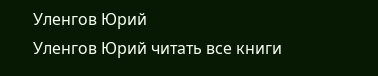Уленгов Юрий
Уленгов Юрий читать все книги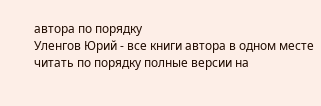автора по порядку
Уленгов Юрий - все книги автора в одном месте читать по порядку полные версии на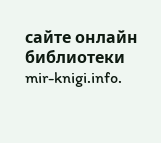сайте онлайн библиотеки mir-knigi.info.